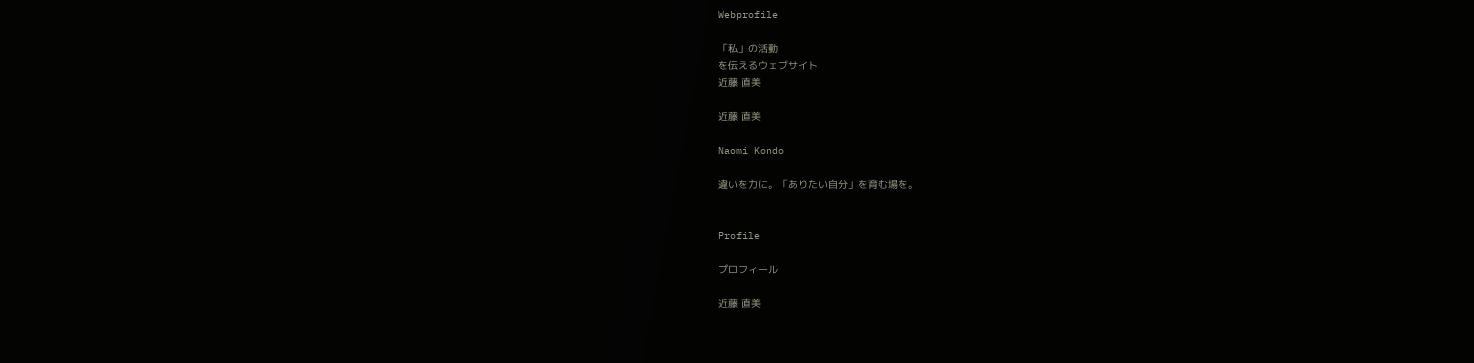Webprofile

「私」の活動
を伝えるウェブサイト
近藤 直美

近藤 直美

Naomi Kondo

違いを力に。「ありたい自分」を育む場を。


Profile

プロフィール

近藤 直美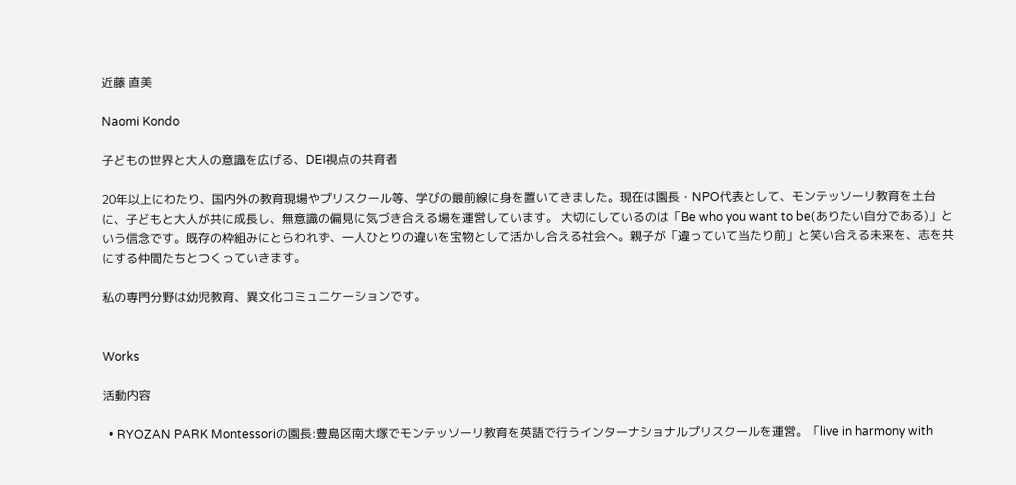近藤 直美

Naomi Kondo

子どもの世界と大人の意識を広げる、DEI視点の共育者

20年以上にわたり、国内外の教育現場やプリスクール等、学びの最前線に身を置いてきました。現在は園長・NPO代表として、モンテッソーリ教育を土台に、子どもと大人が共に成長し、無意識の偏見に気づき合える場を運営しています。 大切にしているのは「Be who you want to be(ありたい自分である)」という信念です。既存の枠組みにとらわれず、一人ひとりの違いを宝物として活かし合える社会へ。親子が「違っていて当たり前」と笑い合える未来を、志を共にする仲間たちとつくっていきます。

私の専門分野は幼児教育、異文化コミュニケーションです。


Works

活動内容

  • RYOZAN PARK Montessoriの園長:豊島区南大塚でモンテッソーリ教育を英語で行うインターナショナルプリスクールを運営。「live in harmony with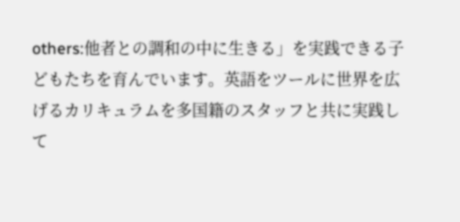others:他者との調和の中に生きる」を実践できる子どもたちを育んでいます。英語をツールに世界を広げるカリキュラムを多国籍のスタッフと共に実践して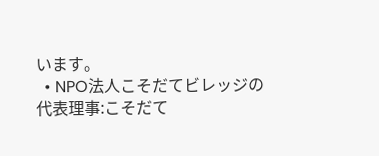います。
  • NPO法人こそだてビレッジの代表理事:こそだて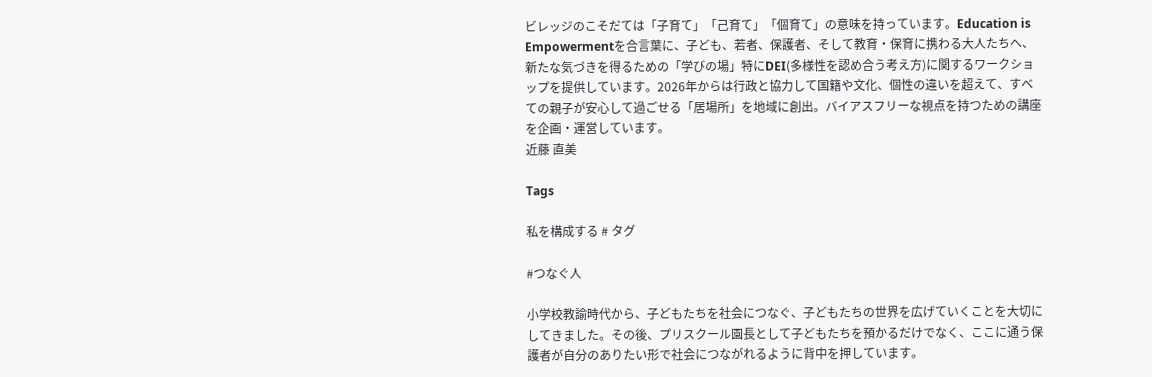ビレッジのこそだては「子育て」「己育て」「個育て」の意味を持っています。Education is Empowermentを合言葉に、子ども、若者、保護者、そして教育・保育に携わる大人たちへ、新たな気づきを得るための「学びの場」特にDEI(多様性を認め合う考え方)に関するワークショップを提供しています。2026年からは行政と協力して国籍や文化、個性の違いを超えて、すべての親子が安心して過ごせる「居場所」を地域に創出。バイアスフリーな視点を持つための講座を企画・運営しています。
近藤 直美

Tags

私を構成する # タグ

#つなぐ人

小学校教諭時代から、子どもたちを社会につなぐ、子どもたちの世界を広げていくことを大切にしてきました。その後、プリスクール園長として子どもたちを預かるだけでなく、ここに通う保護者が自分のありたい形で社会につながれるように背中を押しています。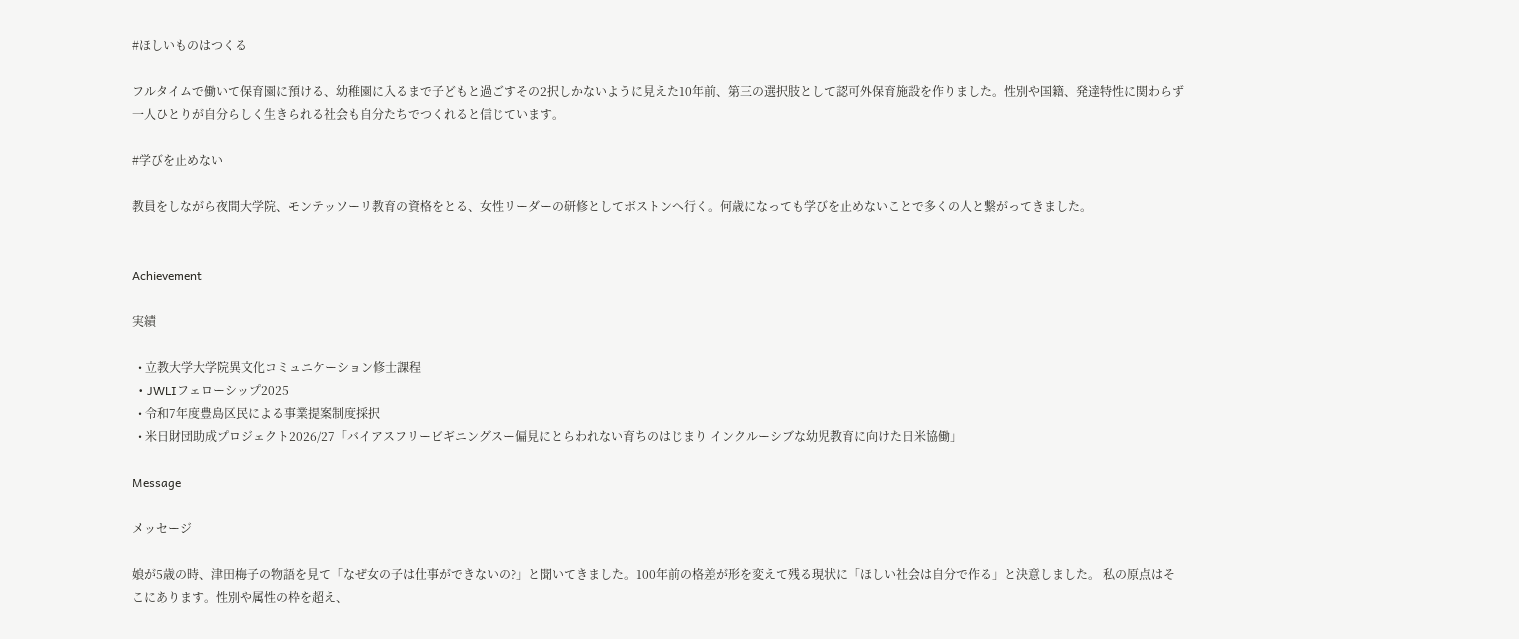#ほしいものはつくる

フルタイムで働いて保育園に預ける、幼稚園に入るまで子どもと過ごすその2択しかないように見えた10年前、第三の選択肢として認可外保育施設を作りました。性別や国籍、発達特性に関わらず一人ひとりが自分らしく生きられる社会も自分たちでつくれると信じています。

#学びを止めない

教員をしながら夜間大学院、モンテッソーリ教育の資格をとる、女性リーダーの研修としてボストンへ行く。何歳になっても学びを止めないことで多くの人と繋がってきました。


Achievement

実績

  • 立教大学大学院異文化コミュニケーション修士課程
  • JWLIフェローシップ2025
  • 令和7年度豊島区民による事業提案制度採択
  • 米日財団助成プロジェクト2026/27「バイアスフリービギニングスー偏見にとらわれない育ちのはじまり インクルーシブな幼児教育に向けた日米協働」

Message

メッセージ

娘が5歳の時、津田梅子の物語を見て「なぜ女の子は仕事ができないの?」と聞いてきました。100年前の格差が形を変えて残る現状に「ほしい社会は自分で作る」と決意しました。 私の原点はそこにあります。性別や属性の枠を超え、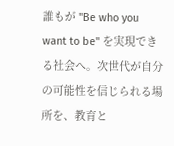誰もが "Be who you want to be" を実現できる社会へ。次世代が自分の可能性を信じられる場所を、教育と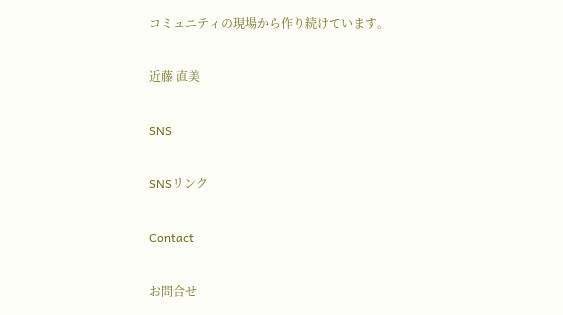コミュニティの現場から作り続けています。

近藤 直美

SNS

SNSリンク

Contact

お問合せ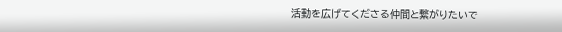活動を広げてくださる仲間と繋がりたいで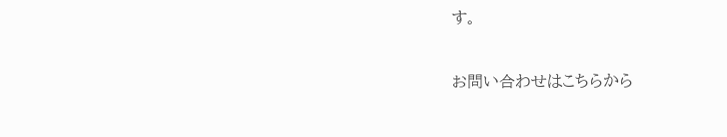す。

お問い合わせはこちらから